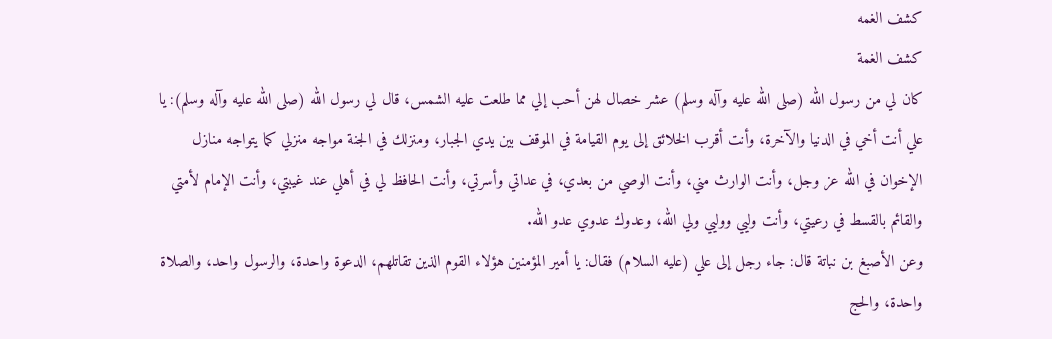کشف الغمه
كشف الغمة
كان لي من رسول الله (صلى الله عليه وآله وسلم) عشر خصال لهن أحب إلي مما طلعت عليه الشمس، قال لي رسول الله (صلى الله عليه وآله وسلم): يا علي أنت أخي في الدنيا والآخرة، وأنت أقرب الخلائق إلى يوم القيامة في الموقف بين يدي الجبار، ومنزلك في الجنة مواجه منزلي كما يتواجه منازل الإخوان في الله عز وجل، وأنت الوارث مني، وأنت الوصي من بعدي، في عداتي وأسرتي، وأنت الحافظ لي في أهلي عند غيبتي، وأنت الإمام لأمتي والقائم بالقسط في رعيتي، وأنت وليي ووليي ولي الله، وعدوك عدوي عدو الله.
وعن الأصبغ بن نباتة قال: جاء رجل إلى علي (عليه السلام) فقال: يا أمير المؤمنين هؤلاء القوم الذين تقاتلهم، الدعوة واحدة، والرسول واحد، والصلاة واحدة، والحج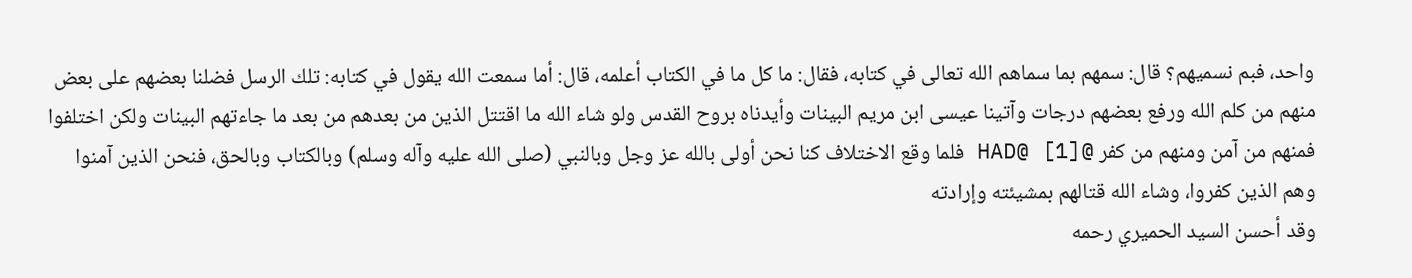واحد، فبم نسميهم؟ قال: سمهم بما سماهم الله تعالى في كتابه، فقال: ما كل ما في الكتاب أعلمه، قال: أما سمعت الله يقول في كتابه: تلك الرسل فضلنا بعضهم على بعض منهم من كلم الله ورفع بعضهم درجات وآتينا عيسى ابن مريم البينات وأيدناه بروح القدس ولو شاء الله ما اقتتل الذين من بعدهم من بعد ما جاءتهم البينات ولكن اختلفوا فمنهم من آمن ومنهم من كفر @HAD@ [1] فلما وقع الاختلاف كنا نحن أولى بالله عز وجل وبالنبي (صلى الله عليه وآله وسلم) وبالكتاب وبالحق، فنحن الذين آمنوا وهم الذين كفروا، وشاء الله قتالهم بمشيئته وإرادته
وقد أحسن السيد الحميري رحمه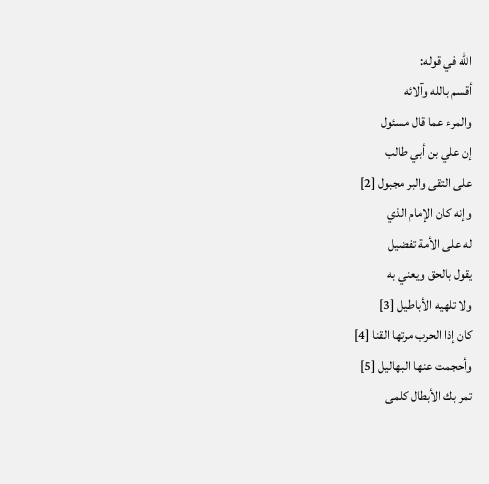الله في قوله:
أقسم بالله وآلائه
والمرء عما قال مسئول
إن علي بن أبي طالب
على التقى والبر مجبول [2]
وإنه كان الإمام الذي
له على الأمة تفضيل
يقول بالحق ويعني به
ولا تلهيه الأباطيل [3]
كان إذا الحرب مرتها القنا [4]
وأحجمت عنها البهاليل [5]
تمر بك الأبطال كلمى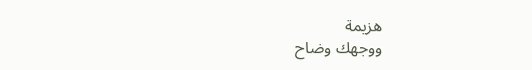هزيمة
ووجهك وضاح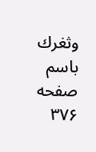وثغرك باسم
صفحه ۳۷۶